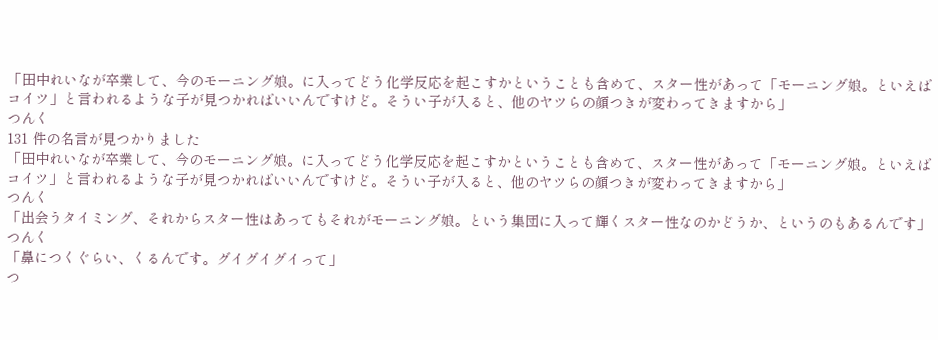「田中れいなが卒業して、今のモーニング娘。に入ってどう化学反応を起こすかということも含めて、スター性があって「モーニング娘。といえばコイツ」と言われるような子が見つかればいいんですけど。そうい子が入ると、他のヤツらの顔つきが変わってきますから」
つんく
131 件の名言が見つかりました
「田中れいなが卒業して、今のモーニング娘。に入ってどう化学反応を起こすかということも含めて、スター性があって「モーニング娘。といえばコイツ」と言われるような子が見つかればいいんですけど。そうい子が入ると、他のヤツらの顔つきが変わってきますから」
つんく
「出会うタイミング、それからスター性はあってもそれがモーニング娘。という集団に入って輝くスター性なのかどうか、というのもあるんです」
つんく
「鼻につくぐらい、くるんです。グイグイグイって」
つ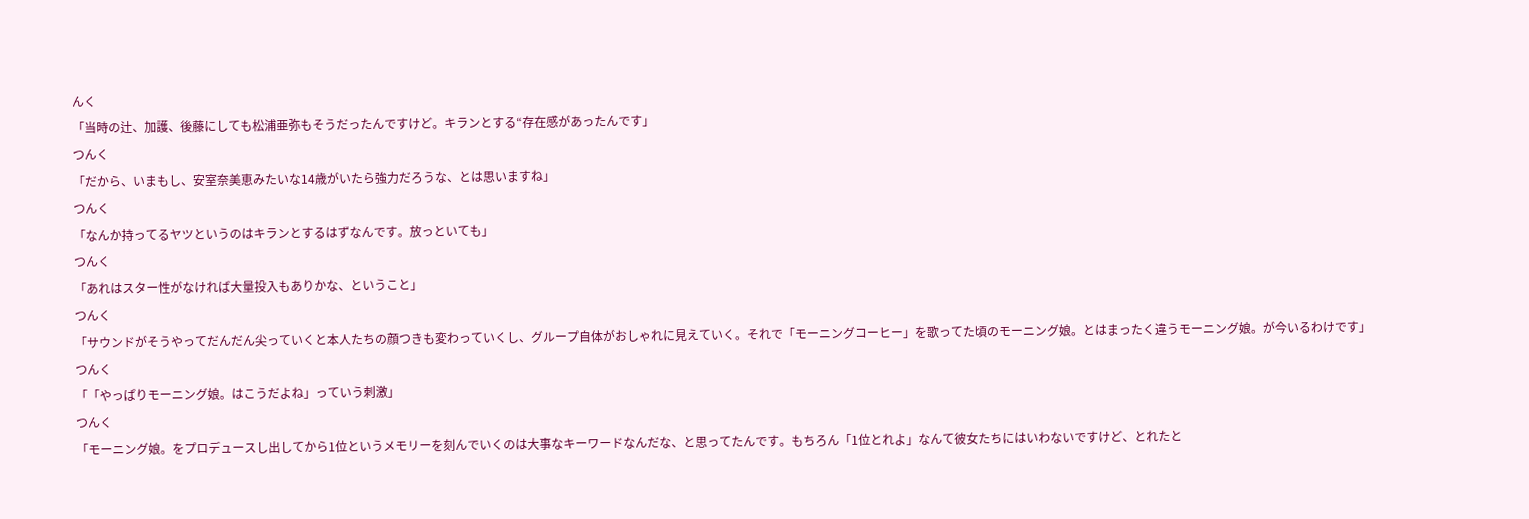んく
「当時の辻、加護、後藤にしても松浦亜弥もそうだったんですけど。キランとする“存在感があったんです」
つんく
「だから、いまもし、安室奈美恵みたいな14歳がいたら強力だろうな、とは思いますね」
つんく
「なんか持ってるヤツというのはキランとするはずなんです。放っといても」
つんく
「あれはスター性がなければ大量投入もありかな、ということ」
つんく
「サウンドがそうやってだんだん尖っていくと本人たちの顔つきも変わっていくし、グループ自体がおしゃれに見えていく。それで「モーニングコーヒー」を歌ってた頃のモーニング娘。とはまったく違うモーニング娘。が今いるわけです」
つんく
「「やっぱりモーニング娘。はこうだよね」っていう刺激」
つんく
「モーニング娘。をプロデュースし出してから1位というメモリーを刻んでいくのは大事なキーワードなんだな、と思ってたんです。もちろん「1位とれよ」なんて彼女たちにはいわないですけど、とれたと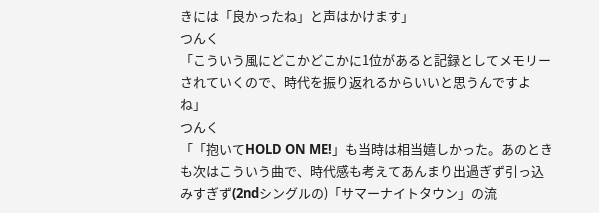きには「良かったね」と声はかけます」
つんく
「こういう風にどこかどこかに1位があると記録としてメモリーされていくので、時代を振り返れるからいいと思うんですよね」
つんく
「「抱いてHOLD ON ME!」も当時は相当嬉しかった。あのときも次はこういう曲で、時代感も考えてあんまり出過ぎず引っ込みすぎず(2ndシングルの)「サマーナイトタウン」の流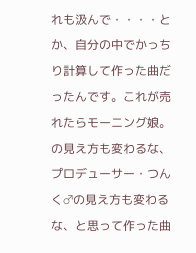れも汲んで・・・・とか、自分の中でかっちり計算して作った曲だったんです。これが売れたらモーニング娘。の見え方も変わるな、プロデューサー・つんく♂の見え方も変わるな、と思って作った曲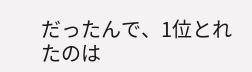だったんで、1位とれたのは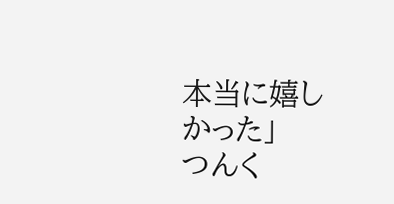本当に嬉しかった」
つんく